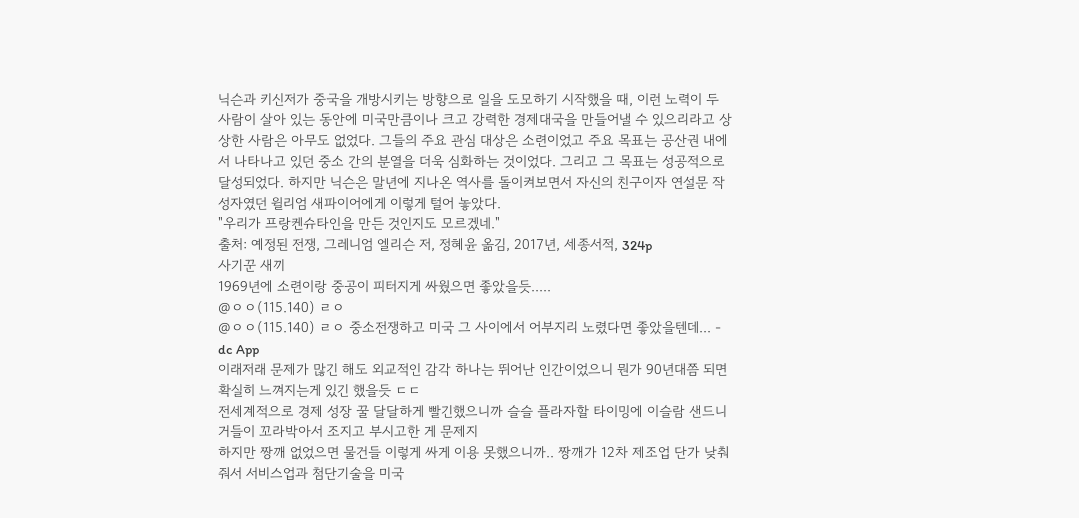닉슨과 키신저가 중국을 개방시키는 방향으로 일을 도모하기 시작했을 때, 이런 노력이 두 사람이 살아 있는 동안에 미국만큼이나 크고 강력한 경제대국을 만들어낼 수 있으리라고 상상한 사람은 아무도 없었다. 그들의 주요 관심 대상은 소련이었고 주요 목표는 공산권 내에서 나타나고 있던 중소 간의 분열을 더욱 심화하는 것이었다. 그리고 그 목표는 성공적으로 달성되었다. 하지만 닉슨은 말년에 지나온 역사를 돌이켜보면서 자신의 친구이자 연설문 작성자였던 윌리엄 새파이어에게 이렇게 털어 놓았다.
"우리가 프랑켄슈타인을 만든 것인지도 모르겠네."
출처: 예정된 전쟁, 그레니엄 엘리슨 저, 정혜윤 옮김, 2017년, 세종서적, 324p
사기꾼 새끼
1969년에 소련이랑 중공이 피터지게 싸웠으면 좋았을듯.....
@ㅇㅇ(115.140) ㄹㅇ
@ㅇㅇ(115.140) ㄹㅇ 중소전쟁하고 미국 그 사이에서 어부지리 노렸다면 좋았을텐데... - dc App
이래저래 문제가 많긴 해도 외교적인 감각 하나는 뛰어난 인간이었으니 뭔가 90년대쯤 되면 확실히 느껴지는게 있긴 했을듯 ㄷㄷ
전세계적으로 경제 성장 꿀 달달하게 빨긴했으니까 슬슬 플라자할 타이밍에 이슬람 샌드니거들이 꼬라박아서 조지고 부시고한 게 문제지
하지만 짱깨 없었으면 물건들 이렇게 싸게 이용 못했으니까.. 짱깨가 12차 제조업 단가 낮춰줘서 서비스업과 첨단기술을 미국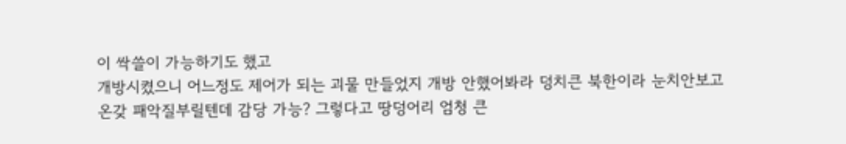이 싹쓸이 가능하기도 했고
개방시켰으니 어느정도 제어가 되는 괴물 만들었지 개방 안했어봐라 덩치큰 북한이라 눈치안보고 온갖 패악질부릴텐데 감당 가능? 그렇다고 땅덩어리 엄청 큰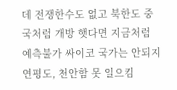데 전쟁한수도 없고 북한도 중국처럼 개방 햇다면 지금처럼 예측불가 싸이코 국가는 안되지 연평도, 천안함 못 일으킴